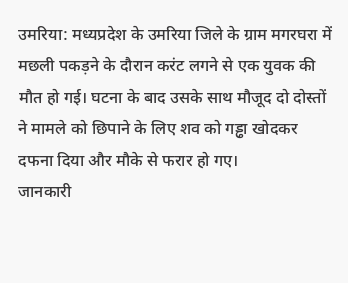उमरिया: मध्यप्रदेश के उमरिया जिले के ग्राम मगरघरा में मछली पकड़ने के दौरान करंट लगने से एक युवक की मौत हो गई। घटना के बाद उसके साथ मौजूद दो दोस्तों ने मामले को छिपाने के लिए शव को गड्ढा खोदकर दफना दिया और मौके से फरार हो गए।
जानकारी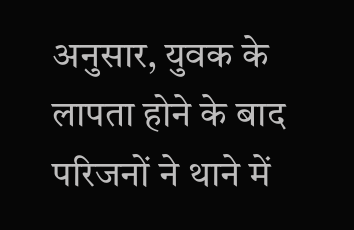अनुसार, युवक के लापता होने के बाद परिजनों ने थाने में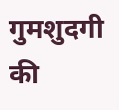गुमशुदगी की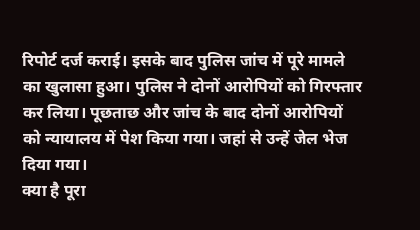रिपोर्ट दर्ज कराई। इसके बाद पुलिस जांच में पूरे मामले का खुलासा हुआ। पुलिस ने दोनों आरोपियों को गिरफ्तार कर लिया। पूछताछ और जांच के बाद दोनों आरोपियों को न्यायालय में पेश किया गया। जहां से उन्हें जेल भेज दिया गया।
क्या है पूरा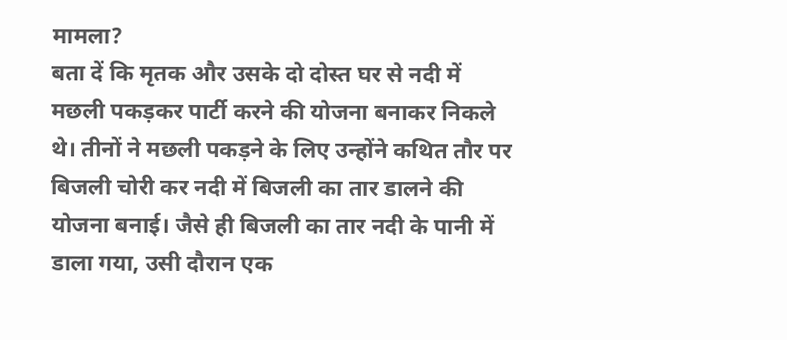मामला?
बता दें कि मृतक और उसके दो दोस्त घर से नदी में मछली पकड़कर पार्टी करने की योजना बनाकर निकले थे। तीनों ने मछली पकड़ने के लिए उन्होंने कथित तौर पर बिजली चोरी कर नदी में बिजली का तार डालने की योजना बनाई। जैसे ही बिजली का तार नदी के पानी में डाला गया, उसी दौरान एक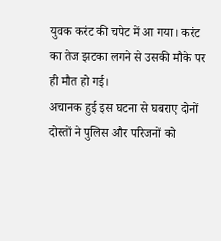युवक करंट की चपेट में आ गया। करंट का तेज झटका लगने से उसकी मौके पर ही मौत हो गई।
अचानक हुई इस घटना से घबराए दोनों दोस्तों ने पुलिस और परिजनों को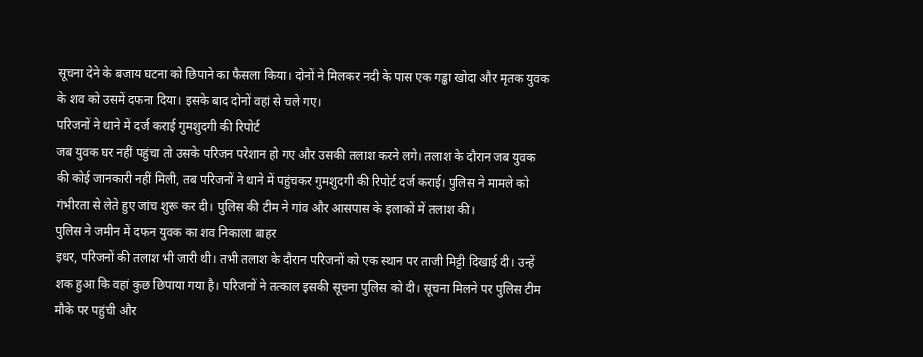सूचना देने के बजाय घटना को छिपाने का फैसला किया। दोनों ने मिलकर नदी के पास एक गड्ढा खोदा और मृतक युवक के शव को उसमें दफना दिया। इसके बाद दोनों वहां से चले गए।
परिजनों ने थाने में दर्ज कराई गुमशुदगी की रिपोर्ट
जब युवक घर नहीं पहुंचा तो उसके परिजन परेशान हो गए और उसकी तलाश करने लगे। तलाश के दौरान जब युवक की कोई जानकारी नहीं मिली, तब परिजनों ने थाने में पहुंचकर गुमशुदगी की रिपोर्ट दर्ज कराई। पुलिस ने मामले को गंभीरता से लेते हुए जांच शुरू कर दी। पुलिस की टीम ने गांव और आसपास के इलाकों में तलाश की।
पुलिस ने जमीन में दफन युवक का शव निकाला बाहर
इधर, परिजनों की तलाश भी जारी थी। तभी तलाश के दौरान परिजनों को एक स्थान पर ताजी मिट्टी दिखाई दी। उन्हें शक हुआ कि वहां कुछ छिपाया गया है। परिजनों ने तत्काल इसकी सूचना पुलिस को दी। सूचना मिलने पर पुलिस टीम मौके पर पहुंची और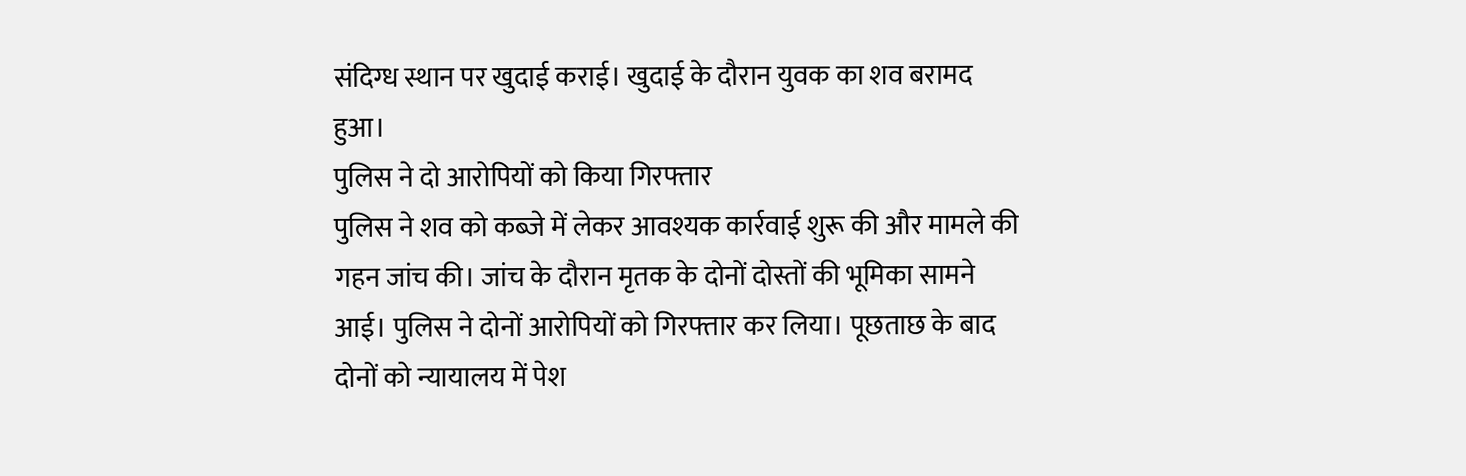संदिग्ध स्थान पर खुदाई कराई। खुदाई के दौरान युवक का शव बरामद हुआ।
पुलिस ने दो आरोपियों को किया गिरफ्तार
पुलिस ने शव को कब्जे में लेकर आवश्यक कार्रवाई शुरू की और मामले की गहन जांच की। जांच के दौरान मृतक के दोनों दोस्तों की भूमिका सामने आई। पुलिस ने दोनों आरोपियों को गिरफ्तार कर लिया। पूछताछ के बाद दोनों को न्यायालय में पेश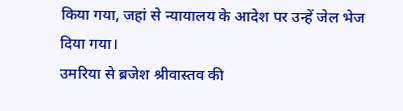किया गया, जहां से न्यायालय के आदेश पर उन्हें जेल भेज दिया गया।
उमरिया से ब्रजेश श्रीवास्तव की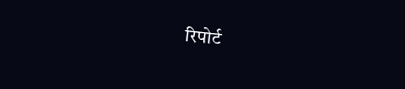रिपोर्ट